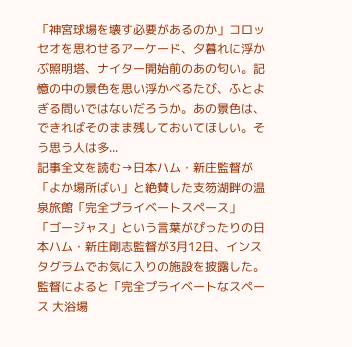「神宮球場を壊す必要があるのか」コロッセオを思わせるアーケード、夕暮れに浮かぶ照明塔、ナイター開始前のあの匂い。記憶の中の景色を思い浮かべるたび、ふとよぎる問いではないだろうか。あの景色は、できればそのまま残しておいてほしい。そう思う人は多...
記事全文を読む→日本ハム・新庄監督が「よか場所ばい」と絶賛した支笏湖畔の温泉旅館「完全プライベートスペース」
「ゴージャス」という言葉がぴったりの日本ハム・新庄剛志監督が3月12日、インスタグラムでお気に入りの施設を披露した。監督によると「完全プライベートなスペース 大浴場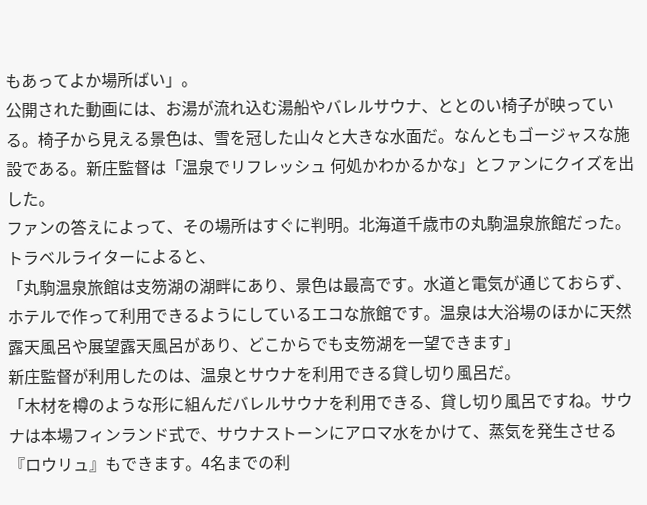もあってよか場所ばい」。
公開された動画には、お湯が流れ込む湯船やバレルサウナ、ととのい椅子が映っている。椅子から見える景色は、雪を冠した山々と大きな水面だ。なんともゴージャスな施設である。新庄監督は「温泉でリフレッシュ 何処かわかるかな」とファンにクイズを出した。
ファンの答えによって、その場所はすぐに判明。北海道千歳市の丸駒温泉旅館だった。トラベルライターによると、
「丸駒温泉旅館は支笏湖の湖畔にあり、景色は最高です。水道と電気が通じておらず、ホテルで作って利用できるようにしているエコな旅館です。温泉は大浴場のほかに天然露天風呂や展望露天風呂があり、どこからでも支笏湖を一望できます」
新庄監督が利用したのは、温泉とサウナを利用できる貸し切り風呂だ。
「木材を樽のような形に組んだバレルサウナを利用できる、貸し切り風呂ですね。サウナは本場フィンランド式で、サウナストーンにアロマ水をかけて、蒸気を発生させる『ロウリュ』もできます。4名までの利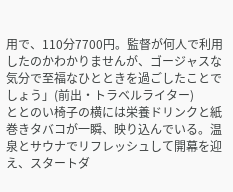用で、110分7700円。監督が何人で利用したのかわかりませんが、ゴージャスな気分で至福なひとときを過ごしたことでしょう」(前出・トラベルライター)
ととのい椅子の横には栄養ドリンクと紙巻きタバコが一瞬、映り込んでいる。温泉とサウナでリフレッシュして開幕を迎え、スタートダ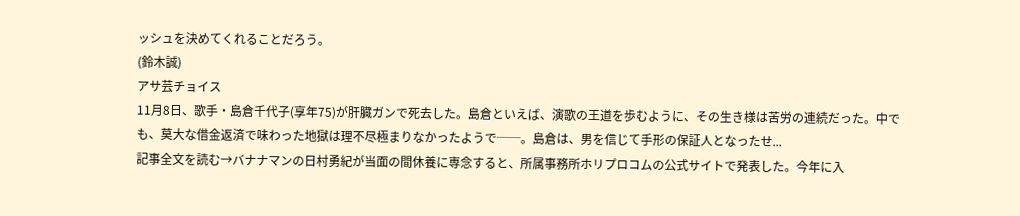ッシュを決めてくれることだろう。
(鈴木誠)
アサ芸チョイス
11月8日、歌手・島倉千代子(享年75)が肝臓ガンで死去した。島倉といえば、演歌の王道を歩むように、その生き様は苦労の連続だった。中でも、莫大な借金返済で味わった地獄は理不尽極まりなかったようで──。島倉は、男を信じて手形の保証人となったせ...
記事全文を読む→バナナマンの日村勇紀が当面の間休養に専念すると、所属事務所ホリプロコムの公式サイトで発表した。今年に入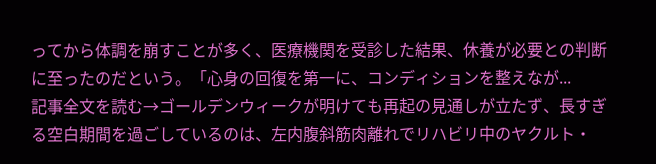ってから体調を崩すことが多く、医療機関を受診した結果、休養が必要との判断に至ったのだという。「心身の回復を第一に、コンディションを整えなが...
記事全文を読む→ゴールデンウィークが明けても再起の見通しが立たず、長すぎる空白期間を過ごしているのは、左内腹斜筋肉離れでリハビリ中のヤクルト・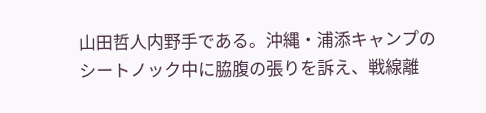山田哲人内野手である。沖縄・浦添キャンプのシートノック中に脇腹の張りを訴え、戦線離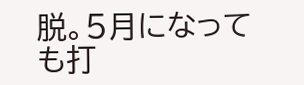脱。5月になっても打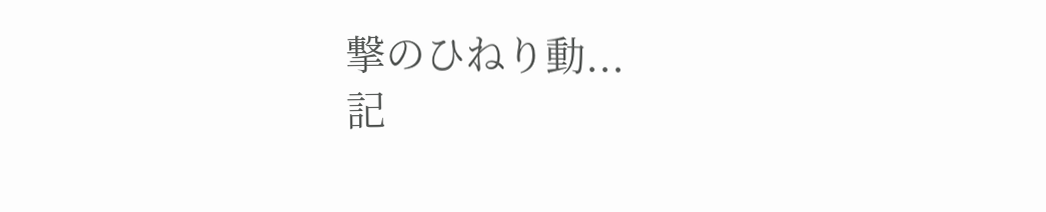撃のひねり動...
記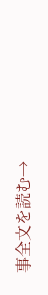事全文を読む→